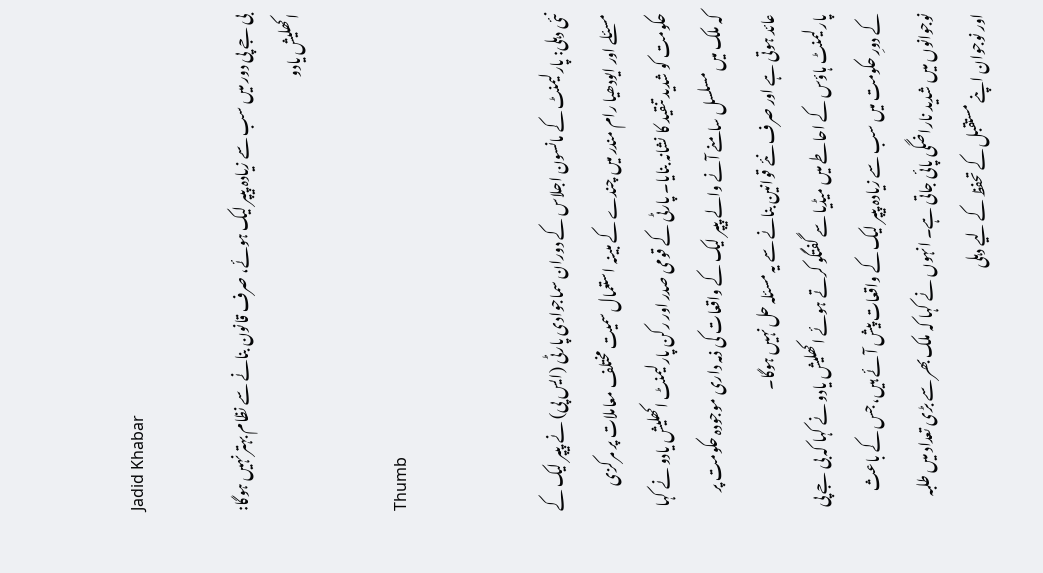Jadid Khabar

بی جے پی دور میں سب سے زیادہ پیپر لیک ہوئے، صرف قانون بنانے سے نظام بہتر نہیں ہوگا: اکھلیش یادو

Thumb


نئی دہلی: پارلیمنٹ کے مانسون اجلاس کے دوران سماجوادی پارٹی (ایس پی) نے پیپر لیک کے مسئلے اور ایودھیا رام مندر میں چندے کے مبینہ استعمال سمیت مختلف معاملات پر مرکزی حکومت کو شدید تنقید کا نشانہ بنایا۔ پارٹی کے قومی صدر اور رکن پارلیمنٹ اکھلیش یادو نے کہا کہ ملک میں مسلسل سامنے آنے والے پیپر لیک کے واقعات کی ذمہ داری موجودہ حکومت پر عائد ہوتی ہے اور صرف نئے قوانین بنانے سے یہ مسئلہ حل نہیں ہوگا۔
پارلیمنٹ ہاؤس کے احاطے میں میڈیا سے گفتگو کرتے ہوئے اکھلیش یادو نے کہا کہ بی جے پی کے دورِ حکومت میں سب سے زیادہ پیپر لیک کے واقعات پیش آئے ہیں، جس کے باعث نوجوانوں میں شدید ناراضگی پائی جاتی ہے۔ انہوں نے کہا کہ ملک بھر سے بڑی تعداد میں طلبہ اور نوجوان اپنے مستقبل کے تحفظ کے لیے دہلی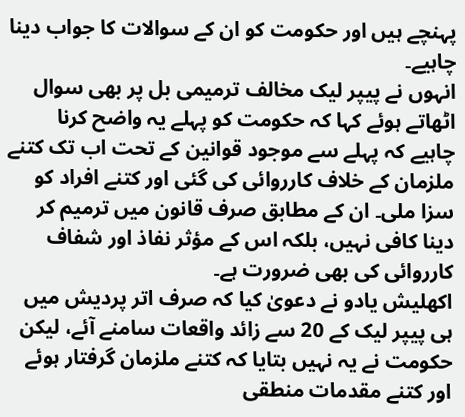پہنچے ہیں اور حکومت کو ان کے سوالات کا جواب دینا چاہیے۔
انہوں نے پیپر لیک مخالف ترمیمی بل پر بھی سوال اٹھاتے ہوئے کہا کہ حکومت کو پہلے یہ واضح کرنا چاہیے کہ پہلے سے موجود قوانین کے تحت اب تک کتنے ملزمان کے خلاف کارروائی کی گئی اور کتنے افراد کو سزا ملی۔ ان کے مطابق صرف قانون میں ترمیم کر دینا کافی نہیں، بلکہ اس کے مؤثر نفاذ اور شفاف کارروائی کی بھی ضرورت ہے۔
اکھلیش یادو نے دعویٰ کیا کہ صرف اتر پردیش میں ہی پیپر لیک کے 20 سے زائد واقعات سامنے آئے، لیکن حکومت نے یہ نہیں بتایا کہ کتنے ملزمان گرفتار ہوئے اور کتنے مقدمات منطقی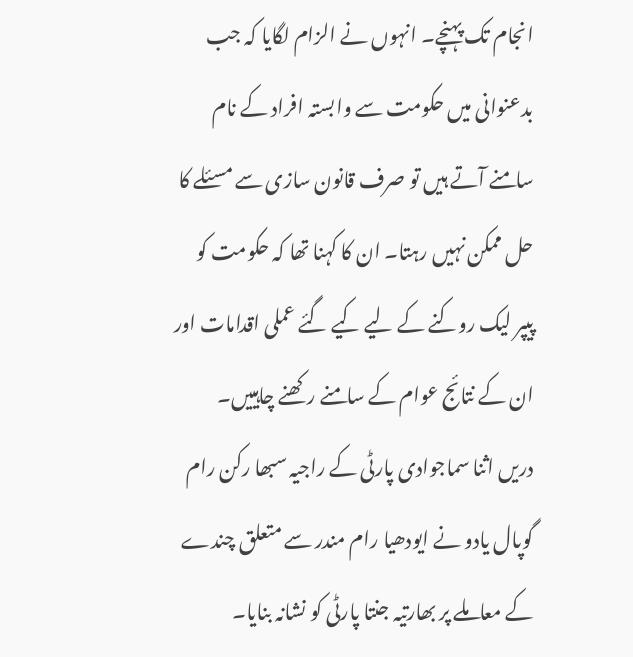انجام تک پہنچے۔ انہوں نے الزام لگایا کہ جب بدعنوانی میں حکومت سے وابستہ افراد کے نام سامنے آتے ہیں تو صرف قانون سازی سے مسئلے کا حل ممکن نہیں رہتا۔ ان کا کہنا تھا کہ حکومت کو پیپر لیک روکنے کے لیے کیے گئے عملی اقدامات اور ان کے نتائج عوام کے سامنے رکھنے چاہییں۔
دریں اثنا سماجوادی پارٹی کے راجیہ سبھا رکن رام گوپال یادو نے ایودھیا رام مندر سے متعلق چندے کے معاملے پر بھارتیہ جنتا پارٹی کو نشانہ بنایا۔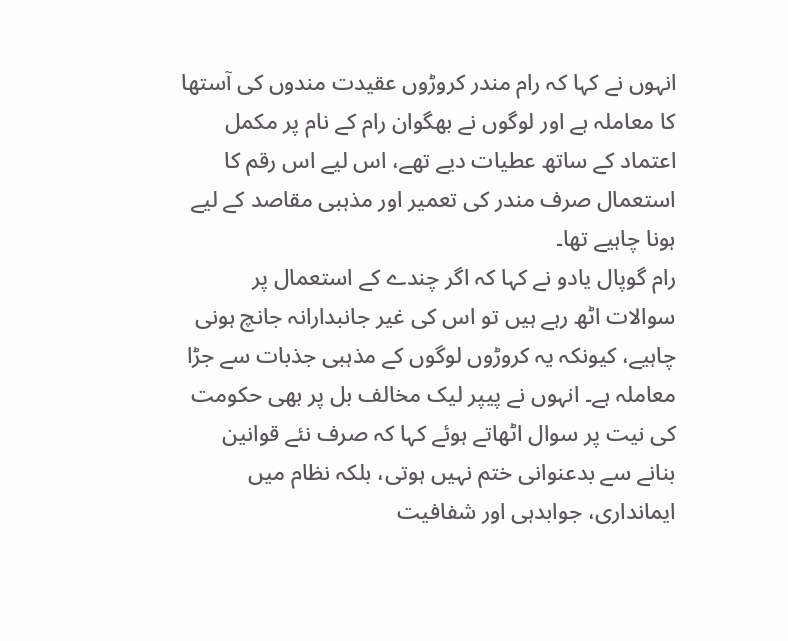انہوں نے کہا کہ رام مندر کروڑوں عقیدت مندوں کی آستھا کا معاملہ ہے اور لوگوں نے بھگوان رام کے نام پر مکمل اعتماد کے ساتھ عطیات دیے تھے، اس لیے اس رقم کا استعمال صرف مندر کی تعمیر اور مذہبی مقاصد کے لیے ہونا چاہیے تھا۔
رام گوپال یادو نے کہا کہ اگر چندے کے استعمال پر سوالات اٹھ رہے ہیں تو اس کی غیر جانبدارانہ جانچ ہونی چاہیے، کیونکہ یہ کروڑوں لوگوں کے مذہبی جذبات سے جڑا معاملہ ہے۔ انہوں نے پیپر لیک مخالف بل پر بھی حکومت کی نیت پر سوال اٹھاتے ہوئے کہا کہ صرف نئے قوانین بنانے سے بدعنوانی ختم نہیں ہوتی، بلکہ نظام میں ایمانداری، جوابدہی اور شفافیت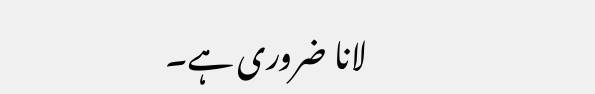لانا ضروری ہے۔